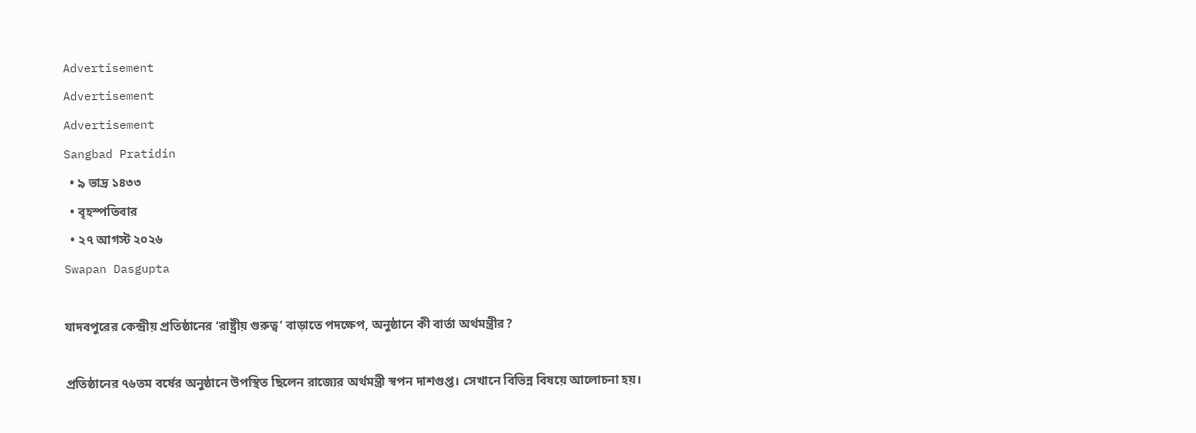Advertisement
Advertisement
Advertisement
Sangbad Pratidin
  • ৯ ভাদ্র ১৪৩৩
  • বৃহস্পতিবার
  • ২৭ আগস্ট ২০২৬
Swapan Dasgupta

যাদবপুরের কেন্দ্রীয় প্রতিষ্ঠানের ‘রাষ্ট্রীয় গুরুত্ব’ বাড়াতে পদক্ষেপ, অনুষ্ঠানে কী বার্তা অর্থমন্ত্রীর?

প্রতিষ্ঠানের ৭৬তম বর্ষের অনুষ্ঠানে উপস্থিত ছিলেন রাজ্যের অর্থমন্ত্রী স্বপন দাশগুপ্ত। সেখানে বিভিন্ন বিষয়ে আলোচনা হয়।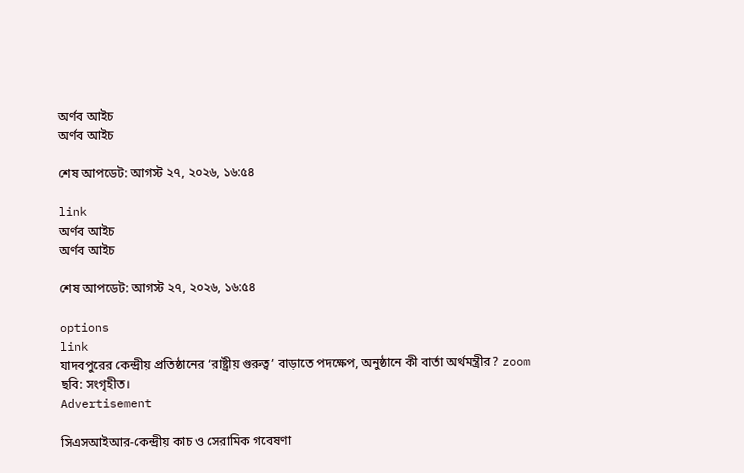অর্ণব আইচ
অর্ণব আইচ

শেষ আপডেট: আগস্ট ২৭, ২০২৬, ১৬:৫৪

link
অর্ণব আইচ
অর্ণব আইচ

শেষ আপডেট: আগস্ট ২৭, ২০২৬, ১৬:৫৪

options
link
যাদবপুরের কেন্দ্রীয় প্রতিষ্ঠানের ‘রাষ্ট্রীয় গুরুত্ব’ বাড়াতে পদক্ষেপ, অনুষ্ঠানে কী বার্তা অর্থমন্ত্রীর? zoom
ছবি: সংগৃহীত।
Advertisement

সিএসআইআর-কেন্দ্রীয় কাচ ও সেরামিক গবেষণা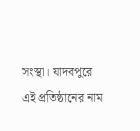সংস্থা। যাদবপুরে এই প্রতিষ্ঠানের নাম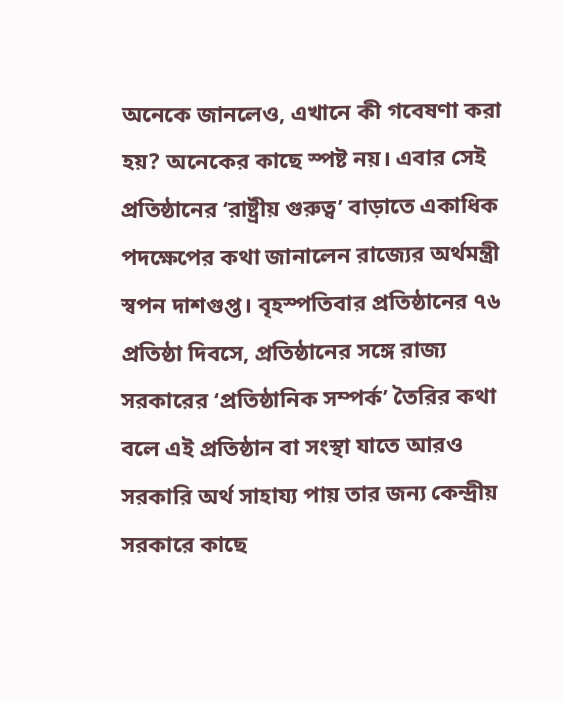অনেকে জানলেও, এখানে কী গবেষণা করা হয়? অনেকের কাছে স্পষ্ট নয়। এবার সেই প্রতিষ্ঠানের ‘রাষ্ট্রীয় গুরুত্ব’ বাড়াতে একাধিক পদক্ষেপের কথা জানালেন রাজ্যের অর্থমন্ত্রী স্বপন দাশগুপ্ত। বৃহস্পতিবার প্রতিষ্ঠানের ৭৬ প্রতিষ্ঠা দিবসে, প্রতিষ্ঠানের সঙ্গে রাজ্য সরকারের ‘প্রতিষ্ঠানিক সম্পর্ক’ তৈরির কথা বলে এই প্রতিষ্ঠান বা সংস্থা যাতে আরও সরকারি অর্থ সাহায্য পায় তার জন্য কেন্দ্রীয় সরকারে কাছে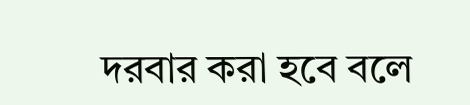দরবার করা হবে বলে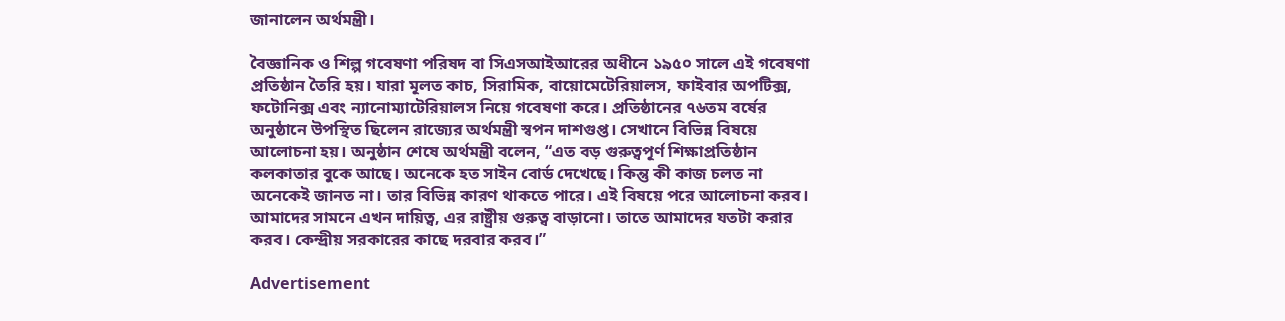জানালেন অর্থমন্ত্রী।

বৈজ্ঞানিক ও শিল্প গবেষণা পরিষদ বা সিএসআইআরের অধীনে ১৯৫০ সালে এই গবেষণা প্রতিষ্ঠান তৈরি হয়। যারা মূলত কাচ, সিরামিক, বায়োমেটেরিয়ালস, ফাইবার অপটিক্স, ফটোনিক্স এবং ন্যানোম্যাটেরিয়ালস নিয়ে গবেষণা করে। প্রতিষ্ঠানের ৭৬তম বর্ষের অনুষ্ঠানে উপস্থিত ছিলেন রাজ্যের অর্থমন্ত্রী স্বপন দাশগুপ্ত। সেখানে বিভিন্ন বিষয়ে আলোচনা হয়। অনুষ্ঠান শেষে অর্থমন্ত্রী বলেন, “এত বড় গুরুত্বপূর্ণ শিক্ষাপ্রতিষ্ঠান কলকাতার বুকে আছে। অনেকে হত সাইন বোর্ড দেখেছে। কিন্তু কী কাজ চলত না অনেকেই জানত না। তার বিভিন্ন কারণ থাকতে পারে। এই বিষয়ে পরে আলোচনা করব। আমাদের সামনে এখন দায়িত্ব, এর রাষ্ট্রীয় গুরুত্ব বাড়ানো। তাতে আমাদের যতটা করার করব। কেন্দ্রীয় সরকারের কাছে দরবার করব।”

Advertisement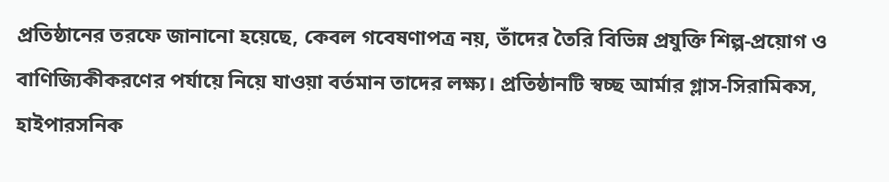প্রতিষ্ঠানের তরফে জানানো হয়েছে, কেবল গবেষণাপত্র নয়, তাঁদের তৈরি বিভিন্ন প্রযুক্তি শিল্প-প্রয়োগ ও বাণিজ্যিকীকরণের পর্যায়ে নিয়ে যাওয়া বর্তমান তাদের লক্ষ্য। প্রতিষ্ঠানটি স্বচ্ছ আর্মার গ্লাস-সিরামিকস, হাইপারসনিক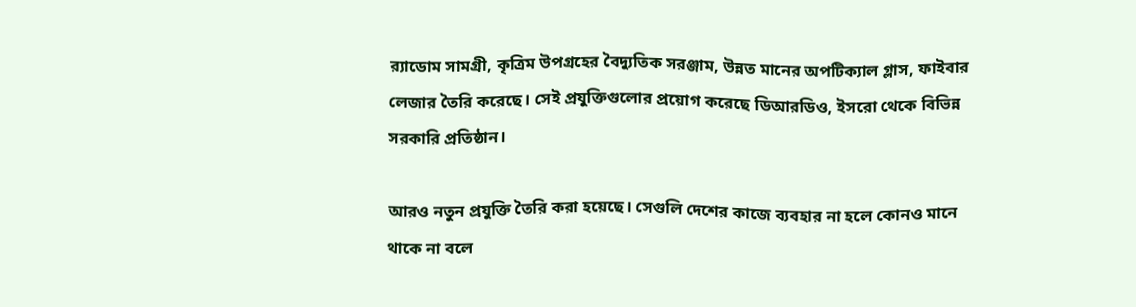র‍্যাডোম সামগ্রী, কৃত্রিম উপগ্রহের বৈদ্যুতিক সরঞ্জাম, উন্নত মানের অপটিক্যাল গ্লাস, ফাইবার লেজার তৈরি করেছে। সেই প্রযুক্তিগুলোর প্রয়োগ করেছে ডিআরডিও, ইসরো থেকে বিভিন্ন সরকারি প্রতিষ্ঠান।

আরও নতুন প্রযুক্তি তৈরি করা হয়েছে। সেগুলি দেশের কাজে ব্যবহার না হলে কোনও মানে থাকে না বলে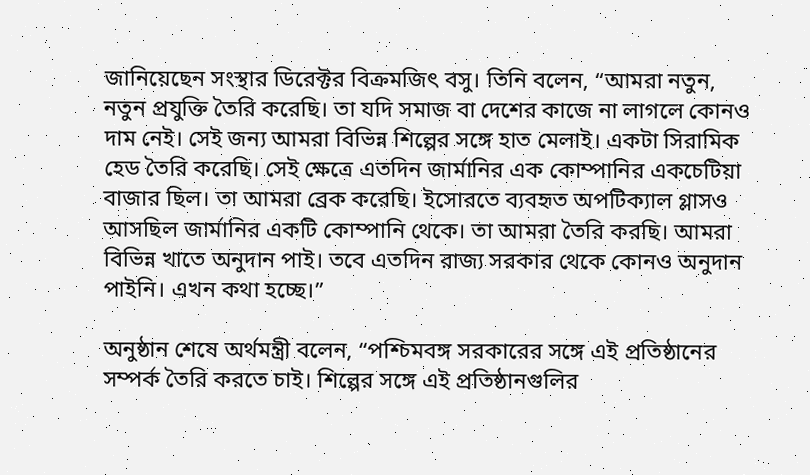জানিয়েছেন সংস্থার ডিরেক্টর বিক্রমজিৎ বসু। তিনি বলেন, “আমরা নতুন, নতুন প্রযুক্তি তৈরি করেছি। তা যদি সমাজ বা দেশের কাজে না লাগলে কোনও দাম নেই। সেই জন্য আমরা বিভিন্ন শিল্পের সঙ্গে হাত মেলাই। একটা সিরামিক হেড তৈরি করেছি। সেই ক্ষেত্রে এতদিন জার্মানির এক কোম্পানির একচেটিয়া বাজার ছিল। তা আমরা ব্রেক করেছি। ইসোরতে ব্যবহৃত অপটিক্যাল গ্লাসও আসছিল জার্মানির একটি কোম্পানি থেকে। তা আমরা তৈরি করছি। আমরা বিভিন্ন খাতে অনুদান পাই। তবে এতদিন রাজ্য সরকার থেকে কোনও অনুদান পাইনি। এখন কথা হচ্ছে।”

অনুষ্ঠান শেষে অর্থমন্ত্রী বলেন, “পশ্চিমবঙ্গ সরকারের সঙ্গে এই প্রতিষ্ঠানের সম্পর্ক তৈরি করতে চাই। শিল্পের সঙ্গে এই প্রতিষ্ঠানগুলির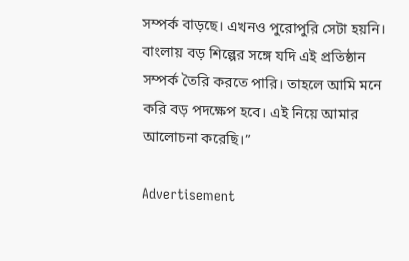সম্পর্ক বাড়ছে। এখনও পুরোপুরি সেটা হয়নি। বাংলায় বড় শিল্পের সঙ্গে যদি এই প্রতিষ্ঠান সম্পর্ক তৈরি করতে পারি। তাহলে আমি মনে করি বড় পদক্ষেপ হবে। এই নিয়ে আমার আলোচনা করেছি।”

Advertisement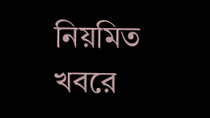নিয়মিত খবরে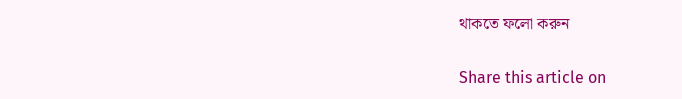থাকতে ফলো করুন

Share this article on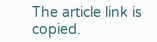The article link is copied.